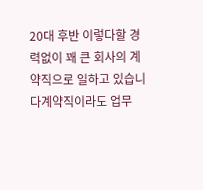20대 후반 이렇다할 경력없이 꽤 큰 회사의 계약직으로 일하고 있습니다계약직이라도 업무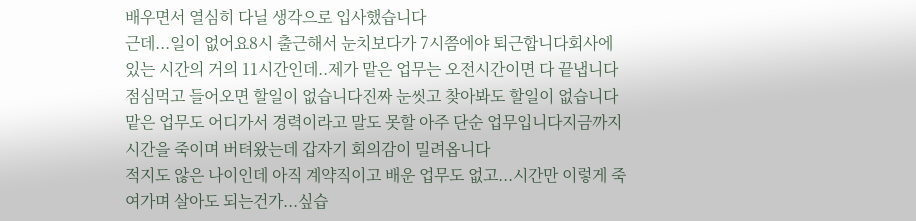배우면서 열심히 다닐 생각으로 입사했습니다
근데...일이 없어요8시 출근해서 눈치보다가 7시쯤에야 퇴근합니다회사에 있는 시간의 거의 11시간인데..제가 맡은 업무는 오전시간이면 다 끝냅니다
점심먹고 들어오면 할일이 없습니다진짜 눈씻고 찾아봐도 할일이 없습니다맡은 업무도 어디가서 경력이라고 말도 못할 아주 단순 업무입니다지금까지 시간을 죽이며 버텨왔는데 갑자기 회의감이 밀려옵니다
적지도 않은 나이인데 아직 계약직이고 배운 업무도 없고...시간만 이렇게 죽여가며 살아도 되는건가...싶습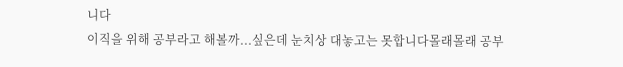니다
이직을 위해 공부라고 해볼까...싶은데 눈치상 대놓고는 못합니다몰래몰래 공부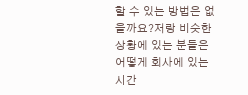할 수 있는 방법은 없을까요?저랑 비슷한 상황에 있는 분들은 어떻게 회사에 있는 시간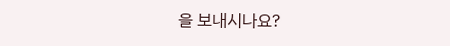을 보내시나요?